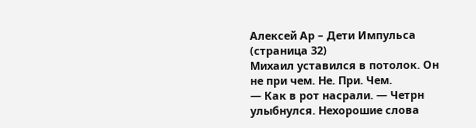Алексей Ар – Дети Импульса (страница 32)
Михаил уставился в потолок. Он не при чем. Не. При. Чем.
— Как в рот насрали. — Четрн улыбнулся. Нехорошие слова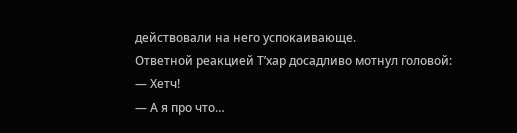действовали на него успокаивающе.
Ответной реакцией Т’хар досадливо мотнул головой:
— Хетч!
— А я про что…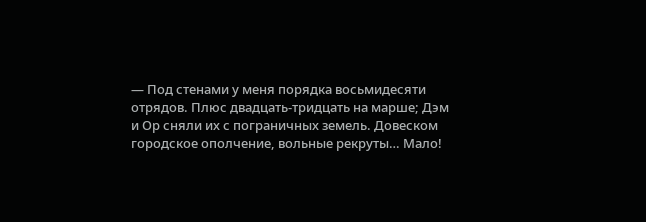— Под стенами у меня порядка восьмидесяти отрядов. Плюс двадцать-тридцать на марше; Дэм и Ор сняли их с пограничных земель. Довеском городское ополчение, вольные рекруты… Мало!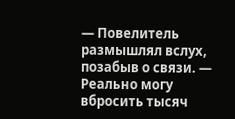— Повелитель размышлял вслух, позабыв о связи. — Реально могу вбросить тысяч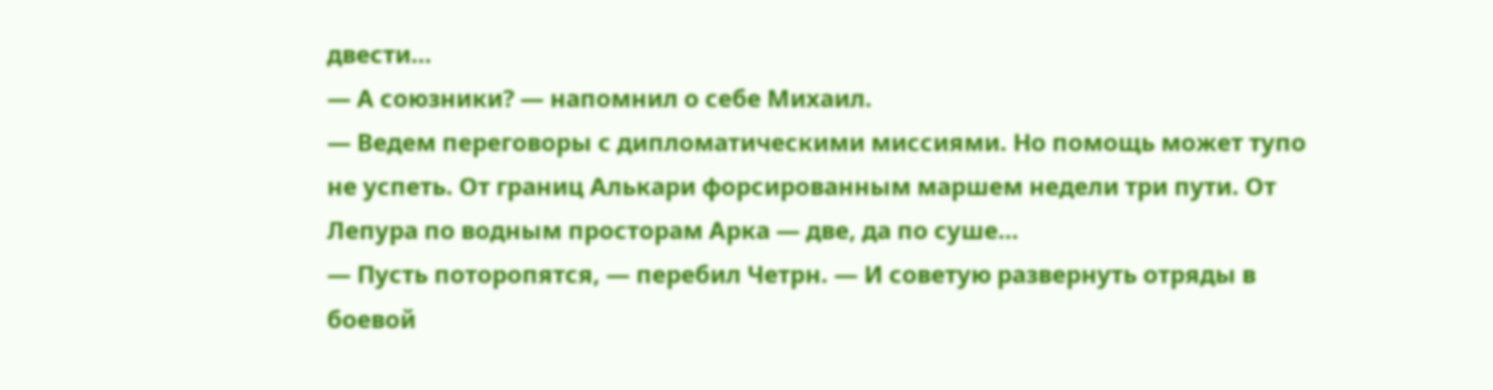двести…
— А союзники? — напомнил о себе Михаил.
— Ведем переговоры с дипломатическими миссиями. Но помощь может тупо не успеть. От границ Алькари форсированным маршем недели три пути. От Лепура по водным просторам Арка — две, да по суше…
— Пусть поторопятся, — перебил Четрн. — И советую развернуть отряды в боевой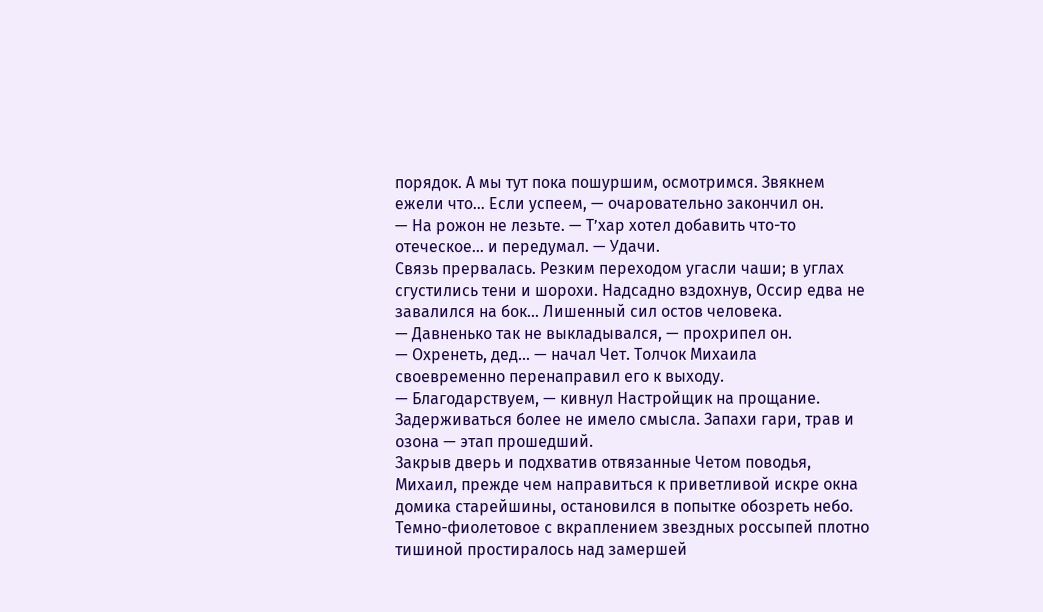порядок. А мы тут пока пошуршим, осмотримся. Звякнем ежели что… Если успеем, — очаровательно закончил он.
— На рожон не лезьте. — Т’хар хотел добавить что-то отеческое… и передумал. — Удачи.
Связь прервалась. Резким переходом угасли чаши; в углах сгустились тени и шорохи. Надсадно вздохнув, Оссир едва не завалился на бок… Лишенный сил остов человека.
— Давненько так не выкладывался, — прохрипел он.
— Охренеть, дед… — начал Чет. Толчок Михаила своевременно перенаправил его к выходу.
— Благодарствуем, — кивнул Настройщик на прощание. Задерживаться более не имело смысла. Запахи гари, трав и озона — этап прошедший.
Закрыв дверь и подхватив отвязанные Четом поводья, Михаил, прежде чем направиться к приветливой искре окна домика старейшины, остановился в попытке обозреть небо. Темно-фиолетовое с вкраплением звездных россыпей плотно тишиной простиралось над замершей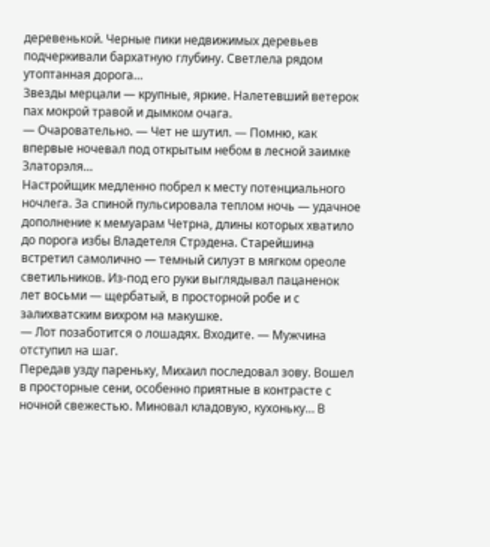деревенькой. Черные пики недвижимых деревьев подчеркивали бархатную глубину. Светлела рядом утоптанная дорога…
Звезды мерцали — крупные, яркие. Налетевший ветерок пах мокрой травой и дымком очага.
— Очаровательно. — Чет не шутил. — Помню, как впервые ночевал под открытым небом в лесной заимке Златорэля…
Настройщик медленно побрел к месту потенциального ночлега. За спиной пульсировала теплом ночь — удачное дополнение к мемуарам Четрна, длины которых хватило до порога избы Владетеля Стрэдена. Старейшина встретил самолично — темный силуэт в мягком ореоле светильников. Из-под его руки выглядывал пацаненок лет восьми — щербатый, в просторной робе и с залихватским вихром на макушке.
— Лот позаботится о лошадях. Входите. — Мужчина отступил на шаг.
Передав узду пареньку, Михаил последовал зову. Вошел в просторные сени, особенно приятные в контрасте с ночной свежестью. Миновал кладовую, кухоньку… В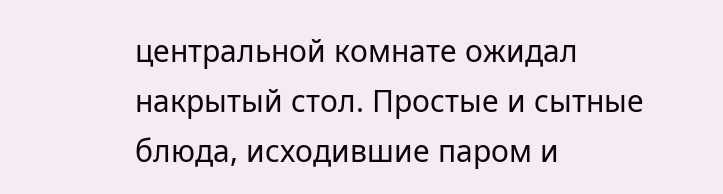центральной комнате ожидал накрытый стол. Простые и сытные блюда, исходившие паром и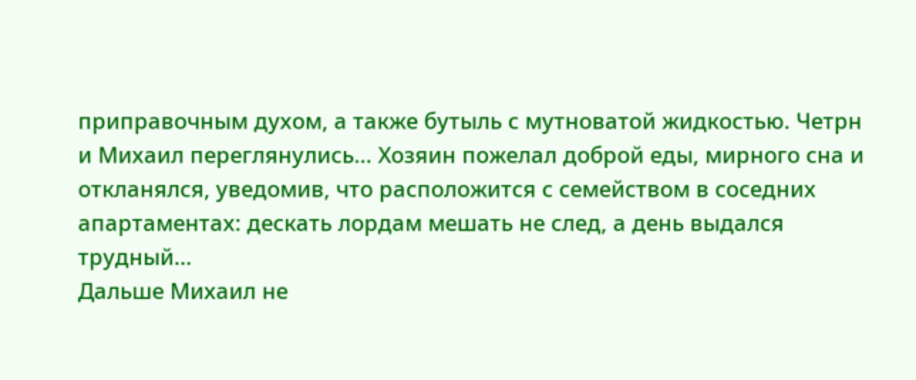приправочным духом, а также бутыль с мутноватой жидкостью. Четрн и Михаил переглянулись… Хозяин пожелал доброй еды, мирного сна и откланялся, уведомив, что расположится с семейством в соседних апартаментах: дескать лордам мешать не след, а день выдался трудный…
Дальше Михаил не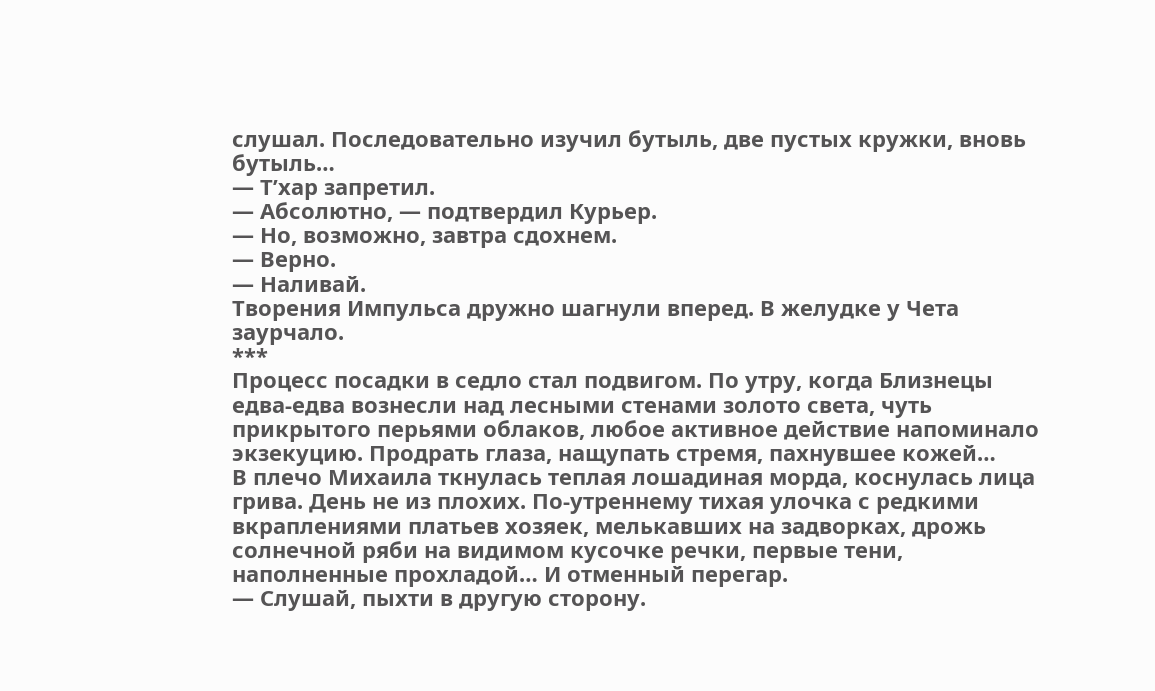слушал. Последовательно изучил бутыль, две пустых кружки, вновь бутыль…
— Т’хар запретил.
— Абсолютно, — подтвердил Курьер.
— Но, возможно, завтра сдохнем.
— Верно.
— Наливай.
Творения Импульса дружно шагнули вперед. В желудке у Чета заурчало.
***
Процесс посадки в седло стал подвигом. По утру, когда Близнецы едва-едва вознесли над лесными стенами золото света, чуть прикрытого перьями облаков, любое активное действие напоминало экзекуцию. Продрать глаза, нащупать стремя, пахнувшее кожей…
В плечо Михаила ткнулась теплая лошадиная морда, коснулась лица грива. День не из плохих. По-утреннему тихая улочка с редкими вкраплениями платьев хозяек, мелькавших на задворках, дрожь солнечной ряби на видимом кусочке речки, первые тени, наполненные прохладой… И отменный перегар.
— Слушай, пыхти в другую сторону.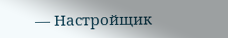— Настройщик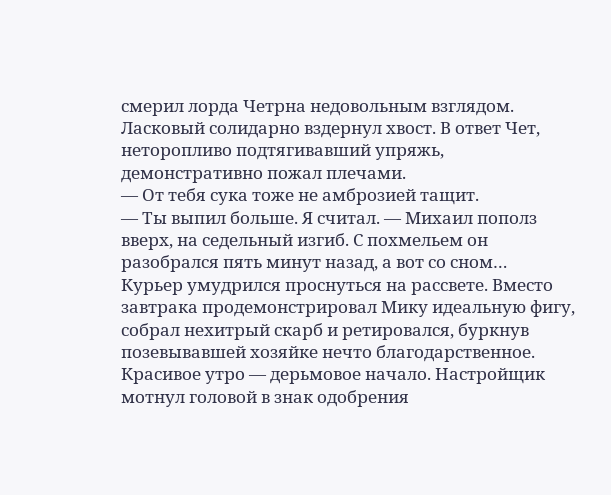смерил лорда Четрна недовольным взглядом. Ласковый солидарно вздернул хвост. В ответ Чет, неторопливо подтягивавший упряжь, демонстративно пожал плечами.
— От тебя сука тоже не амброзией тащит.
— Ты выпил больше. Я считал. — Михаил пополз вверх, на седельный изгиб. С похмельем он разобрался пять минут назад, а вот со сном…
Курьер умудрился проснуться на рассвете. Вместо завтрака продемонстрировал Мику идеальную фигу, собрал нехитрый скарб и ретировался, буркнув позевывавшей хозяйке нечто благодарственное.
Красивое утро — дерьмовое начало. Настройщик мотнул головой в знак одобрения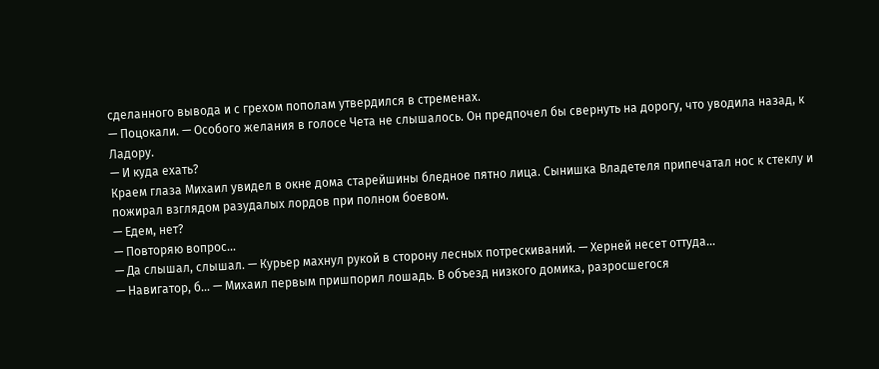сделанного вывода и с грехом пополам утвердился в стременах.
— Поцокали. — Особого желания в голосе Чета не слышалось. Он предпочел бы свернуть на дорогу, что уводила назад, к Ладору.
— И куда ехать?
Краем глаза Михаил увидел в окне дома старейшины бледное пятно лица. Сынишка Владетеля припечатал нос к стеклу и пожирал взглядом разудалых лордов при полном боевом.
— Едем, нет?
— Повторяю вопрос…
— Да слышал, слышал. — Курьер махнул рукой в сторону лесных потрескиваний. — Херней несет оттуда…
— Навигатор, б… — Михаил первым пришпорил лошадь. В объезд низкого домика, разросшегося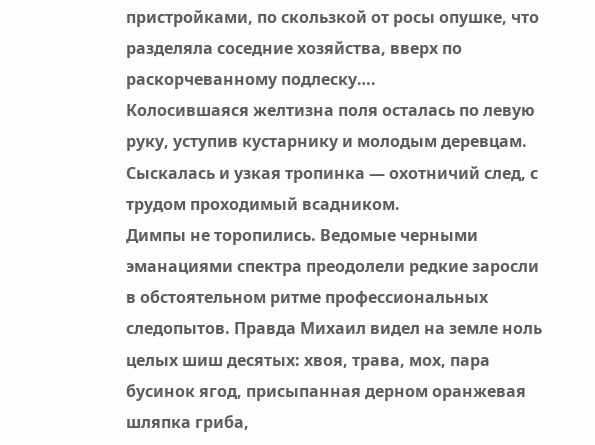пристройками, по скользкой от росы опушке, что разделяла соседние хозяйства, вверх по раскорчеванному подлеску….
Колосившаяся желтизна поля осталась по левую руку, уступив кустарнику и молодым деревцам. Сыскалась и узкая тропинка — охотничий след, с трудом проходимый всадником.
Димпы не торопились. Ведомые черными эманациями спектра преодолели редкие заросли в обстоятельном ритме профессиональных следопытов. Правда Михаил видел на земле ноль целых шиш десятых: хвоя, трава, мох, пара бусинок ягод, присыпанная дерном оранжевая шляпка гриба,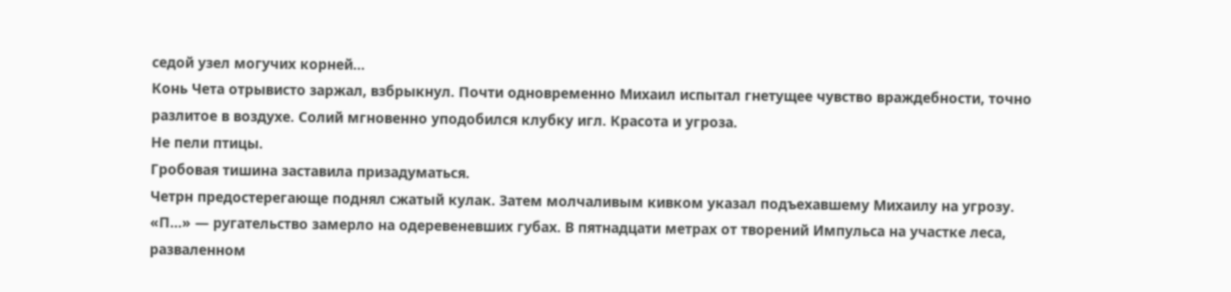седой узел могучих корней…
Конь Чета отрывисто заржал, взбрыкнул. Почти одновременно Михаил испытал гнетущее чувство враждебности, точно разлитое в воздухе. Солий мгновенно уподобился клубку игл. Красота и угроза.
Не пели птицы.
Гробовая тишина заставила призадуматься.
Четрн предостерегающе поднял сжатый кулак. Затем молчаливым кивком указал подъехавшему Михаилу на угрозу.
«П…» — ругательство замерло на одеревеневших губах. В пятнадцати метрах от творений Импульса на участке леса, разваленном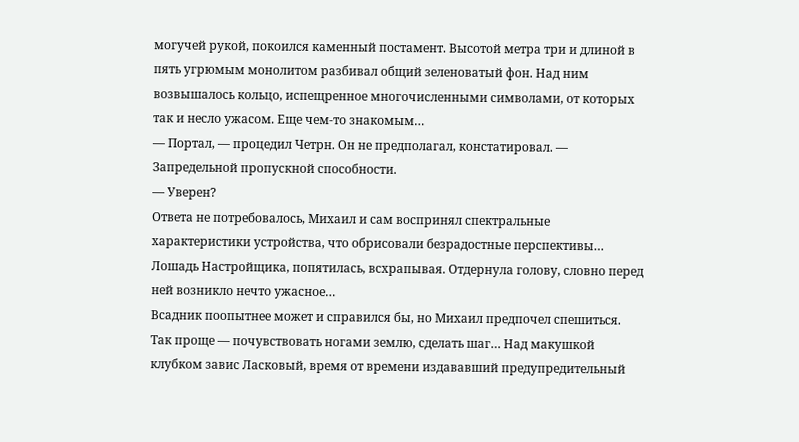могучей рукой, покоился каменный постамент. Высотой метра три и длиной в пять угрюмым монолитом разбивал общий зеленоватый фон. Над ним возвышалось кольцо, испещренное многочисленными символами, от которых так и несло ужасом. Еще чем-то знакомым…
— Портал, — процедил Четрн. Он не предполагал, констатировал. — Запредельной пропускной способности.
— Уверен?
Ответа не потребовалось, Михаил и сам воспринял спектральные характеристики устройства, что обрисовали безрадостные перспективы… Лошадь Настройщика, попятилась, всхрапывая. Отдернула голову, словно перед ней возникло нечто ужасное…
Всадник поопытнее может и справился бы, но Михаил предпочел спешиться. Так проще — почувствовать ногами землю, сделать шаг… Над макушкой клубком завис Ласковый, время от времени издававший предупредительный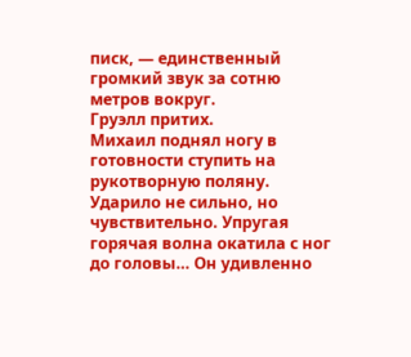писк, — единственный громкий звук за сотню метров вокруг.
Груэлл притих.
Михаил поднял ногу в готовности ступить на рукотворную поляну.
Ударило не сильно, но чувствительно. Упругая горячая волна окатила с ног до головы… Он удивленно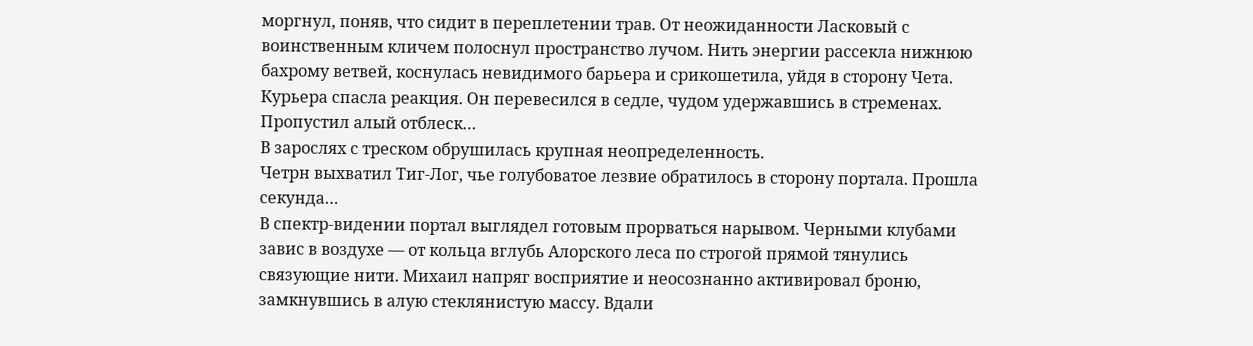моргнул, поняв, что сидит в переплетении трав. От неожиданности Ласковый с воинственным кличем полоснул пространство лучом. Нить энергии рассекла нижнюю бахрому ветвей, коснулась невидимого барьера и срикошетила, уйдя в сторону Чета. Курьера спасла реакция. Он перевесился в седле, чудом удержавшись в стременах. Пропустил алый отблеск…
В зарослях с треском обрушилась крупная неопределенность.
Четрн выхватил Тиг-Лог, чье голубоватое лезвие обратилось в сторону портала. Прошла секунда…
В спектр-видении портал выглядел готовым прорваться нарывом. Черными клубами завис в воздухе — от кольца вглубь Алорского леса по строгой прямой тянулись связующие нити. Михаил напряг восприятие и неосознанно активировал броню, замкнувшись в алую стеклянистую массу. Вдали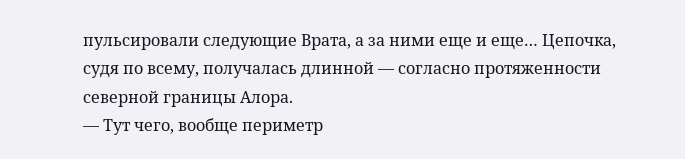пульсировали следующие Врата, а за ними еще и еще… Цепочка, судя по всему, получалась длинной — согласно протяженности северной границы Алора.
— Тут чего, вообще периметр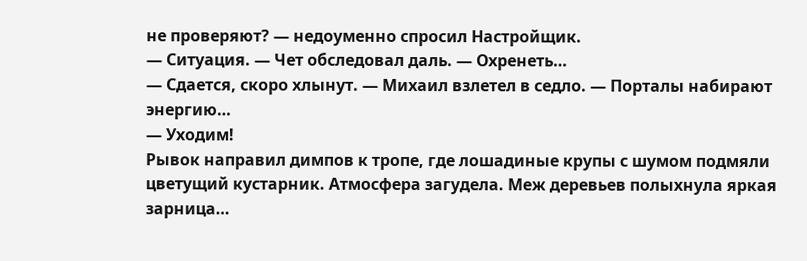не проверяют? — недоуменно спросил Настройщик.
— Ситуация. — Чет обследовал даль. — Охренеть…
— Сдается, скоро хлынут. — Михаил взлетел в седло. — Порталы набирают энергию…
— Уходим!
Рывок направил димпов к тропе, где лошадиные крупы с шумом подмяли цветущий кустарник. Атмосфера загудела. Меж деревьев полыхнула яркая зарница…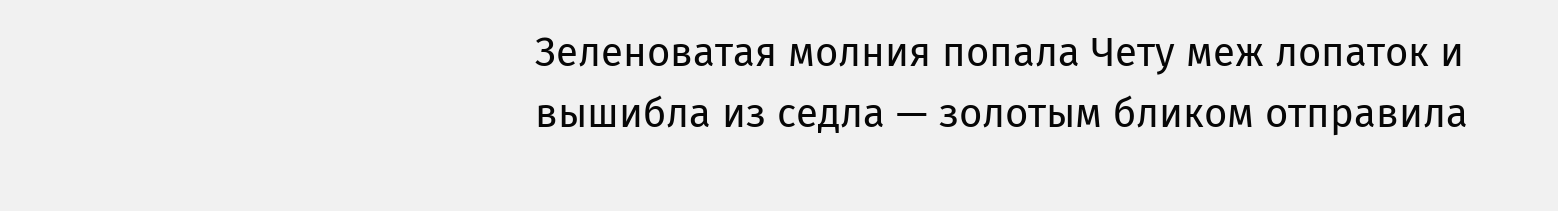Зеленоватая молния попала Чету меж лопаток и вышибла из седла — золотым бликом отправила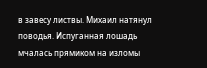в завесу листвы. Михаил натянул поводья. Испуганная лошадь мчалась прямиком на изломы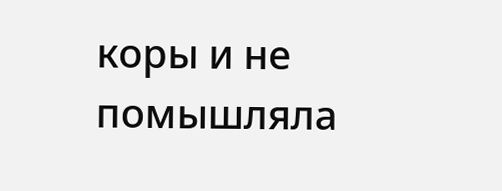коры и не помышляла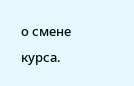о смене курса.